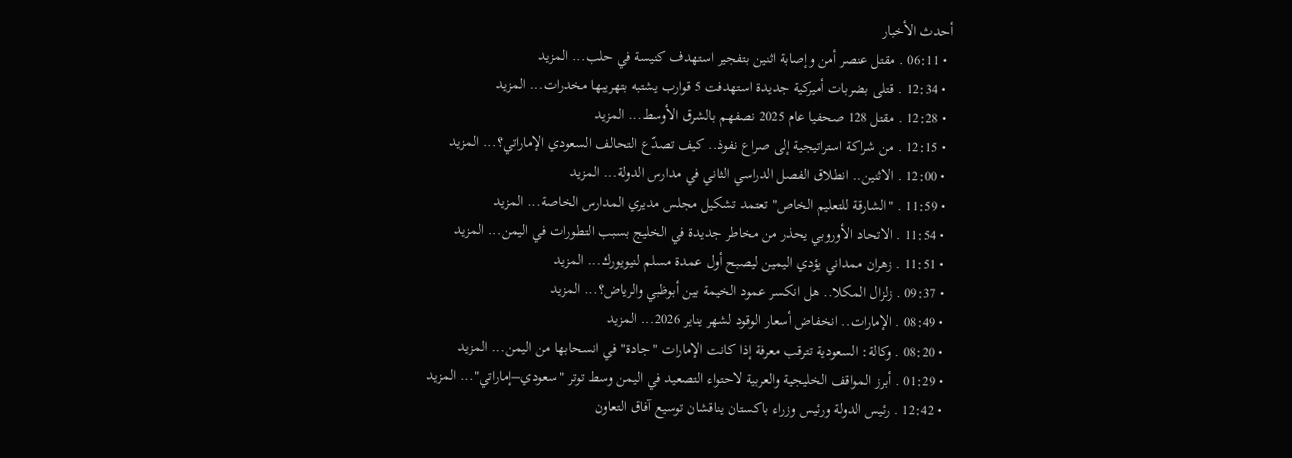أحدث الأخبار
  • 06:11 . مقتل عنصر أمن وإصابة اثنين بتفجير استهدف كنيسة في حلب... المزيد
  • 12:34 . قتلى بضربات أميركية جديدة استهدفت 5 قوارب يشتبه بتهريبها مخدرات... المزيد
  • 12:28 . مقتل 128 صحفيا عام 2025 نصفهم بالشرق الأوسط... المزيد
  • 12:15 . من شراكة استراتيجية إلى صراع نفوذ.. كيف تصدّع التحالف السعودي الإماراتي؟... المزيد
  • 12:00 . الاثنين.. انطلاق الفصل الدراسي الثاني في مدارس الدولة... المزيد
  • 11:59 . "الشارقة للتعليم الخاص" تعتمد تشكيل مجلس مديري المدارس الخاصة... المزيد
  • 11:54 . الاتحاد الأوروبي يحذر من مخاطر جديدة في الخليج بسبب التطورات في اليمن... المزيد
  • 11:51 . زهران ممداني يؤدي اليمين ليصبح أول عمدة مسلم لنيويورك... المزيد
  • 09:37 . زلزال المكلا.. هل انكسر عمود الخيمة بين أبوظبي والرياض؟... المزيد
  • 08:49 . الإمارات.. انخفاض أسعار الوقود لشهر يناير 2026... المزيد
  • 08:20 . وكالة: السعودية تترقب معرفة إذا كانت الإمارات "جادة" في انسحابها من اليمن... المزيد
  • 01:29 . أبرز المواقف الخليجية والعربية لاحتواء التصعيد في اليمن وسط توتر "سعودي–إماراتي"... المزيد
  • 12:42 . رئيس الدولة ورئيس وزراء باكستان يناقشان توسيع آفاق التعاون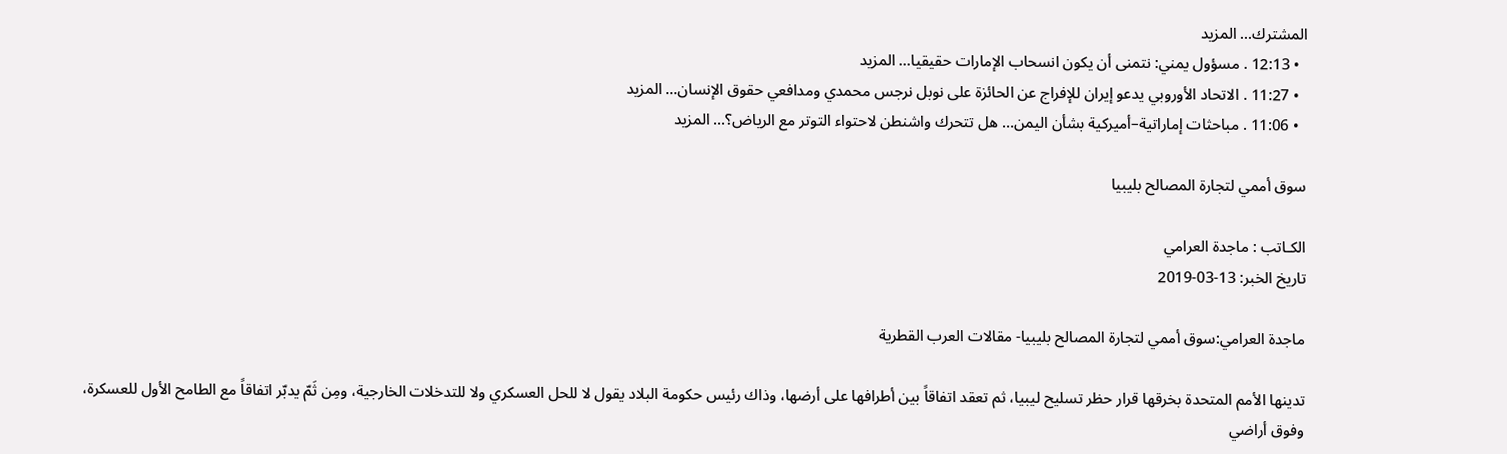المشترك... المزيد
  • 12:13 . مسؤول يمني: نتمنى أن يكون انسحاب الإمارات حقيقيا... المزيد
  • 11:27 . الاتحاد الأوروبي يدعو إيران للإفراج عن الحائزة على نوبل نرجس محمدي ومدافعي حقوق الإنسان... المزيد
  • 11:06 . مباحثات إماراتية–أميركية بشأن اليمن… هل تتحرك واشنطن لاحتواء التوتر مع الرياض؟... المزيد

سوق أممي لتجارة المصالح بليبيا

الكـاتب : ماجدة العرامي
تاريخ الخبر: 13-03-2019

ماجدة العرامي:سوق أممي لتجارة المصالح بليبيا- مقالات العرب القطرية

تدينها الأمم المتحدة بخرقها قرار حظر تسليح ليبيا، ثم تعقد اتفاقاً بين أطرافها على أرضها، وذاك رئيس حكومة البلاد يقول لا للحل العسكري ولا للتدخلات الخارجية، ومِن ثَمّ يدبّر اتفاقاً مع الطامح الأول للعسكرة، وفوق أراضي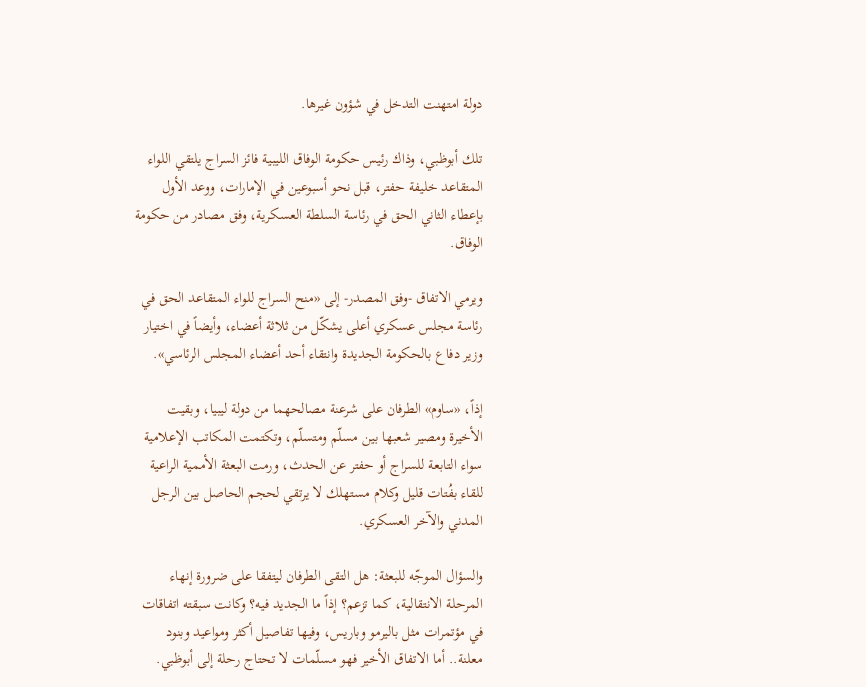دولة امتهنت التدخل في شؤون غيرها.

تلك أبوظبي، وذاك رئيس حكومة الوفاق الليبية فائز السراج يلتقي اللواء المتقاعد خليفة حفتر، قبل نحو أسبوعين في الإمارات، ووعد الأول بإعطاء الثاني الحق في رئاسة السلطة العسكرية، وفق مصادر من حكومة الوفاق.

ويرمي الاتفاق -وفق المصدر- إلى «منح السراج للواء المتقاعد الحق في رئاسة مجلس عسكري أعلى يشكّل من ثلاثة أعضاء، وأيضاً في اختيار وزير دفاع بالحكومة الجديدة وانتقاء أحد أعضاء المجلس الرئاسي».

إذاً، «ساوم» الطرفان على شرعنة مصالحهما من دولة ليبيا، وبقيت الأخيرة ومصير شعبها بين مسلّم ومتسلّم، وتكتمت المكاتب الإعلامية سواء التابعة للسراج أو حفتر عن الحدث، ورمت البعثة الأممية الراعية للقاء بفُتات قليل وكلام مستهلك لا يرتقي لحجم الحاصل بين الرجل المدني والآخر العسكري.

والسؤال الموجّه للبعثة: هل التقى الطرفان ليتفقا على ضرورة إنهاء المرحلة الانتقالية، كما تزعم؟ إذاً ما الجديد فيه؟ وكانت سبقته اتفاقات في مؤتمرات مثل باليرمو وباريس، وفيها تفاصيل أكثر ومواعيد وبنود معلنة.. أما الاتفاق الأخير فهو مسلّمات لا تحتاج رحلة إلى أبوظبي.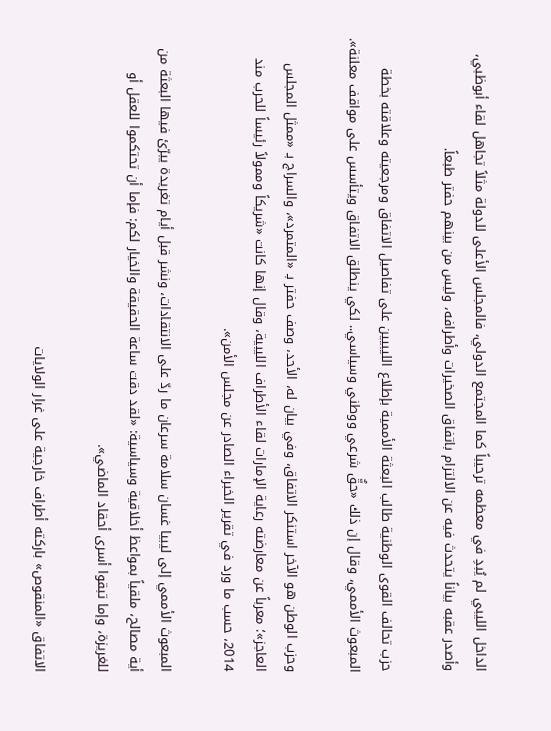الداخل الليبي لم يُبدِ في معظمه ترحيباً كما المجتمع الدولي، فالمجلس الأعلى للدولة مثلاً تجاهل لقاء أبوظبي، وأصدر عقبه بياناً يتحدث فيه عن الالتزام باتفاق الصخيرات وأطرافه، وليس من بينهم حفتر طبعاً.

حزب تحالف القوى الوطنية طالب البعثة الأممية بإطلاع الليبيين على تفاصيل الاتفاق ومرجعيته وعلاقته بخطة المبعوث الأممي، وقال إن ذلك «حقٌّ شرعي ووطني وسياسي.. لكي ينطلق الاتفاق ويتأسس على مواقف معلنة».

وحزب الوطن هو الآخر استنكر الاتفاق، وفي بيان له، الأحد، وصف حفتر بـ «المتمرد»، والسراج بـ «ممثل المجلس العاجز»؛ معرباً عن معارضته رعاية الإمارات لقاء الأطراف الليبية، وقال إنها كانت «شريكاً وممولاً رئيساً للحرب مند 2014، حسب ما ورد في تقرير الخبراء الصادر عن مجلس الأمن».

المبعوث الأممي إلى ليبيا غسان سلامة سرعان ما ردّ على الانتقادات، ونشر قبل أيام تغريدة يبرّئ فيها البعثة من أية مصالح، ملقياً بمواعظ أخلاقية وسياسية: «لقد دقت ساعة الحقيقة والخيار لكم: فإما أن تحتكموا للعقل أو للغريزة، وإما تبقوا أسرى أحقاد الماضي».

الاتفاق «المنقوص» باركته أطراف خارجية على غرار الولايات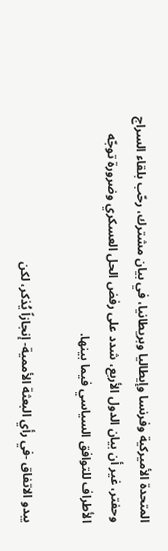المتحدة الأميركية وفرنسا وإيطاليا وبريطانيا، في بيان مشترك، رحّب بلقاء السراج وحفتر، غير أن بيان الدول الأربع، شدد على رفض الحل العسكري وضرورة توجّه الأطراف للتوافق السياسي فيما بينها.

يبدو الاتفاق -في رأي البعثة الأممية- إنجازاً يُذكر، لكن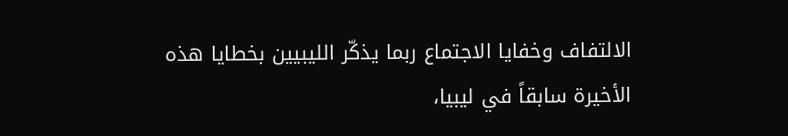الالتفاف وخفايا الاجتماع ربما يذكّر الليبيين بخطايا هذه الأخيرة سابقاً في ليبيا،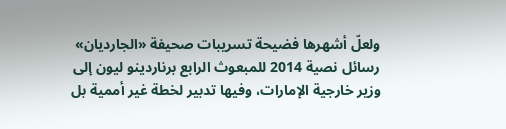ولعلّ أشهرها فضيحة تسريبات صحيفة «الجارديان» رسائل نصية 2014 للمبعوث الرابع برناردينو ليون إلى وزير خارجية الإمارات، وفيها تدبير لخطة غير أممية بل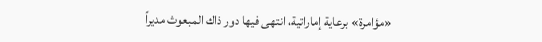«مؤامرة» برعاية إماراتية، انتهى فيها دور ذاك المبعوث مديراً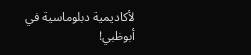لأكاديمية دبلوماسية في أبوظبي!